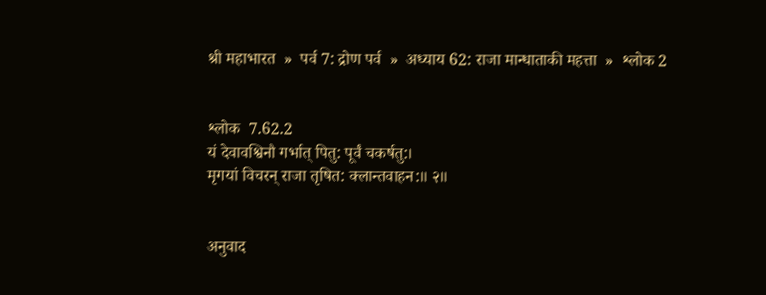श्री महाभारत  »  पर्व 7: द्रोण पर्व  »  अध्याय 62: राजा मान्धाताकी महत्ता  »  श्लोक 2


श्लोक  7.62.2
यं देवावश्विनौ गर्भात् पितु: पूर्वं चकर्षतु:।
मृगयां विचरन् राजा तृषित: क्लान्तवाहन:॥ २॥


अनुवाद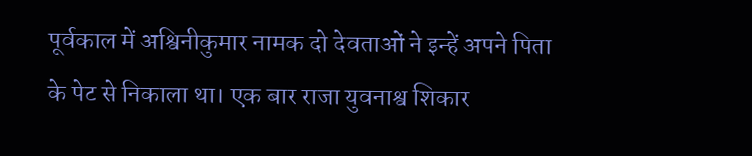पूर्वकाल में अश्विनीकुमार नामक दो देवताओं ने इन्हें अपने पिता के पेट से निकाला था। एक बार राजा युवनाश्व शिकार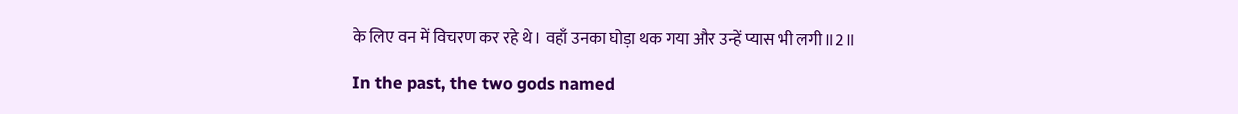के लिए वन में विचरण कर रहे थे। वहाँ उनका घोड़ा थक गया और उन्हें प्यास भी लगी॥2॥

In the past, the two gods named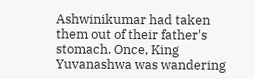Ashwinikumar had taken them out of their father's stomach. Once, King Yuvanashwa was wandering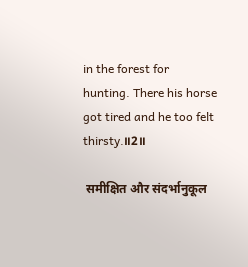in the forest for hunting. There his horse got tired and he too felt thirsty.॥2॥

 समीक्षित और संदर्भानुकूल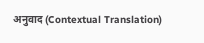अनुवाद (Contextual Translation)